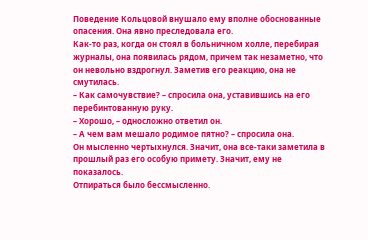Поведение Кольцовой внушало ему вполне обоснованные опасения. Она явно преследовала его.
Как-то раз, когда он стоял в больничном холле, перебирая журналы, она появилась рядом, причем так незаметно, что он невольно вздрогнул. Заметив его реакцию, она не смутилась.
– Как самочувствие? – спросила она, уставившись на его перебинтованную руку.
– Хорошо, – односложно ответил он.
– А чем вам мешало родимое пятно? – спросила она.
Он мысленно чертыхнулся. Значит, она все-таки заметила в прошлый раз его особую примету. Значит, ему не показалось.
Отпираться было бессмысленно.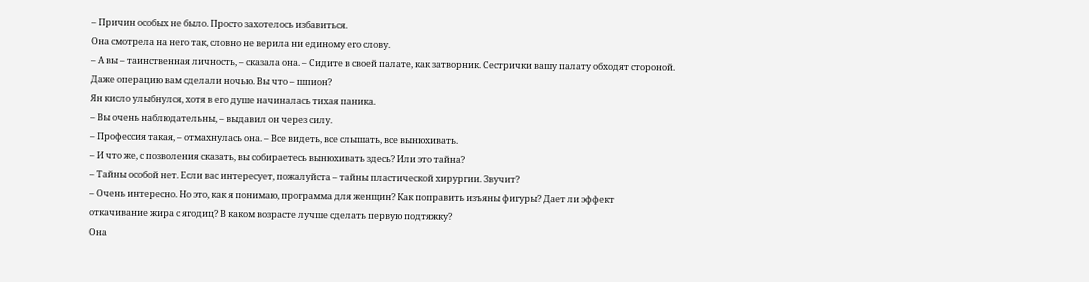– Причин особых не было. Просто захотелось избавиться.
Она смотрела на него так, словно не верила ни единому его слову.
– А вы – таинственная личность, – сказала она. – Сидите в своей палате, как затворник. Сестрички вашу палату обходят стороной. Даже операцию вам сделали ночью. Вы что – шпион?
Ян кисло улыбнулся, хотя в его душе начиналась тихая паника.
– Вы очень наблюдательны, – выдавил он через силу.
– Профессия такая, – отмахнулась она. – Все видеть, все слышать, все вынюхивать.
– И что же, с позволения сказать, вы собираетесь вынюхивать здесь? Или это тайна?
– Тайны особой нет. Если вас интересует, пожалуйста – тайны пластической хирургии. Звучит?
– Очень интересно. Но это, как я понимаю, программа для женщин? Как поправить изъяны фигуры? Дает ли эффект откачивание жира с ягодиц? В каком возрасте лучше сделать первую подтяжку?
Она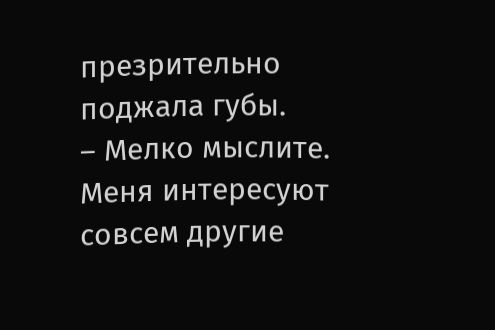презрительно поджала губы.
– Мелко мыслите. Меня интересуют совсем другие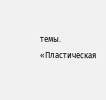темы. «Пластическая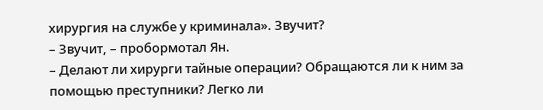хирургия на службе у криминала». Звучит?
– Звучит, – пробормотал Ян.
– Делают ли хирурги тайные операции? Обращаются ли к ним за помощью преступники? Легко ли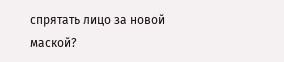спрятать лицо за новой маской?